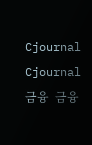Cjournal
Cjournal
금융  금융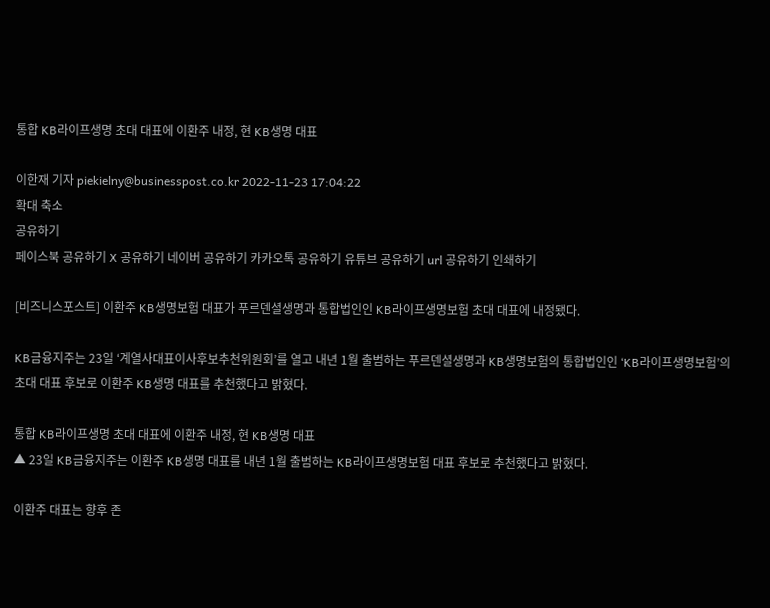통합 KB라이프생명 초대 대표에 이환주 내정, 현 KB생명 대표

이한재 기자 piekielny@businesspost.co.kr 2022-11-23 17:04:22
확대 축소
공유하기
페이스북 공유하기 X 공유하기 네이버 공유하기 카카오톡 공유하기 유튜브 공유하기 url 공유하기 인쇄하기

[비즈니스포스트] 이환주 KB생명보험 대표가 푸르덴셜생명과 통합법인인 KB라이프생명보험 초대 대표에 내정됐다.

KB금융지주는 23일 ‘계열사대표이사후보추천위원회’를 열고 내년 1월 출범하는 푸르덴셜생명과 KB생명보험의 통합법인인 ‘KB라이프생명보험’의 초대 대표 후보로 이환주 KB생명 대표를 추천했다고 밝혔다.

통합 KB라이프생명 초대 대표에 이환주 내정, 현 KB생명 대표
▲ 23일 KB금융지주는 이환주 KB생명 대표를 내년 1월 출범하는 KB라이프생명보험 대표 후보로 추천했다고 밝혔다.

이환주 대표는 향후 존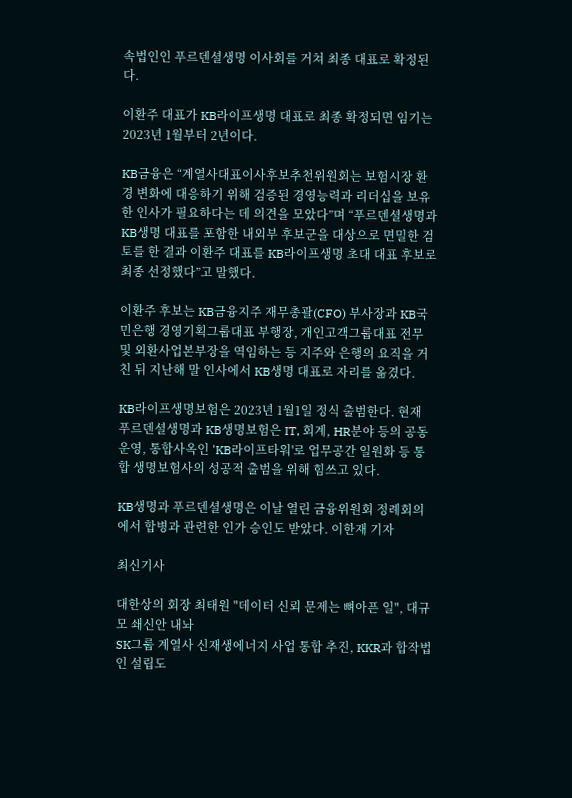속법인인 푸르덴셜생명 이사회를 거쳐 최종 대표로 확정된다.

이환주 대표가 KB라이프생명 대표로 최종 확정되면 임기는 2023년 1월부터 2년이다.

KB금융은 “계열사대표이사후보추천위원회는 보험시장 환경 변화에 대응하기 위해 검증된 경영능력과 리더십을 보유한 인사가 필요하다는 데 의견을 모았다”며 “푸르덴셜생명과 KB생명 대표를 포함한 내외부 후보군을 대상으로 면밀한 검토를 한 결과 이환주 대표를 KB라이프생명 초대 대표 후보로 최종 선정했다”고 말했다.

이환주 후보는 KB금융지주 재무총괄(CFO) 부사장과 KB국민은행 경영기획그룹대표 부행장, 개인고객그룹대표 전무 및 외환사업본부장을 역임하는 등 지주와 은행의 요직을 거친 뒤 지난해 말 인사에서 KB생명 대표로 자리를 옮겼다.

KB라이프생명보험은 2023년 1월1일 정식 출범한다. 현재 푸르덴셜생명과 KB생명보험은 IT, 회계, HR분야 등의 공동운영, 통합사옥인 'KB라이프타워'로 업무공간 일원화 등 통합 생명보험사의 성공적 출범을 위해 힘쓰고 있다.

KB생명과 푸르덴셜생명은 이날 열린 금융위원회 정례회의에서 합병과 관련한 인가 승인도 받았다. 이한재 기자

최신기사

대한상의 회장 최태원 "데이터 신뢰 문제는 뼈아픈 일", 대규모 쇄신안 내놔
SK그룹 계열사 신재생에너지 사업 통합 추진, KKR과 합작법인 설립도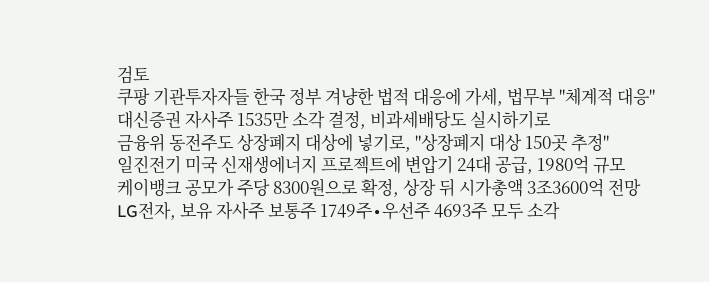검토
쿠팡 기관투자자들 한국 정부 겨냥한 법적 대응에 가세, 법무부 "체계적 대응"
대신증권 자사주 1535만 소각 결정, 비과세배당도 실시하기로
금융위 동전주도 상장폐지 대상에 넣기로, "상장폐지 대상 150곳 추정"
일진전기 미국 신재생에너지 프로젝트에 변압기 24대 공급, 1980억 규모
케이뱅크 공모가 주당 8300원으로 확정, 상장 뒤 시가총액 3조3600억 전망
LG전자, 보유 자사주 보통주 1749주∙우선주 4693주 모두 소각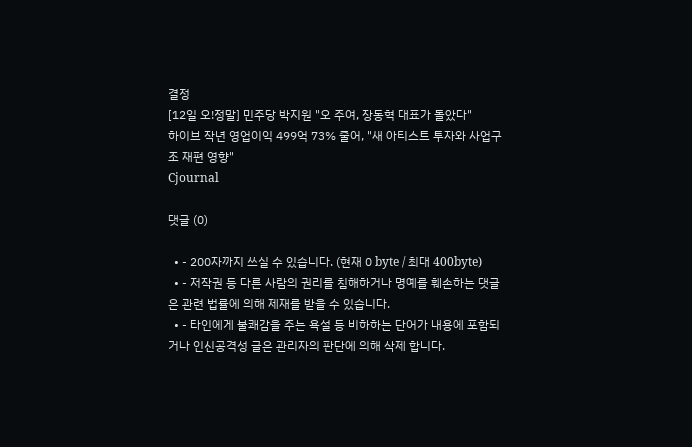결정
[12일 오!정말] 민주당 박지원 "오 주여, 장동혁 대표가 돌았다"
하이브 작년 영업이익 499억 73% 줄어, "새 아티스트 투자와 사업구조 재편 영향"
Cjournal

댓글 (0)

  • - 200자까지 쓰실 수 있습니다. (현재 0 byte / 최대 400byte)
  • - 저작권 등 다른 사람의 권리를 침해하거나 명예를 훼손하는 댓글은 관련 법률에 의해 제재를 받을 수 있습니다.
  • - 타인에게 불쾌감을 주는 욕설 등 비하하는 단어가 내용에 포함되거나 인신공격성 글은 관리자의 판단에 의해 삭제 합니다.